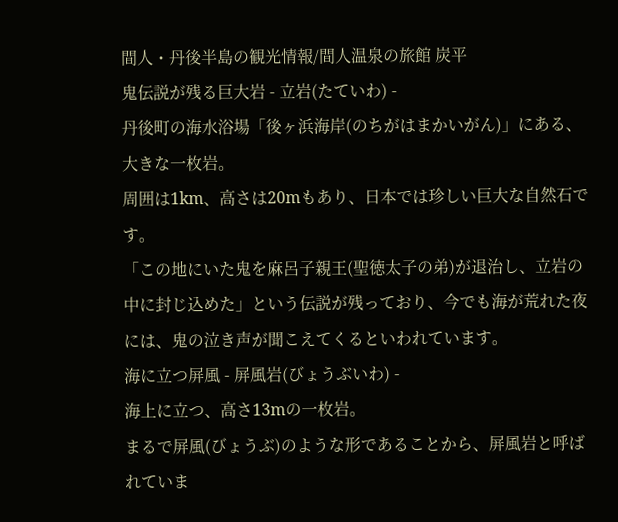間人・丹後半島の観光情報/間人温泉の旅館 炭平
鬼伝説が残る巨大岩 - 立岩(たていわ) -
丹後町の海水浴場「後ヶ浜海岸(のちがはまかいがん)」にある、大きな一枚岩。
周囲は1km、高さは20mもあり、日本では珍しい巨大な自然石です。
「この地にいた鬼を麻呂子親王(聖徳太子の弟)が退治し、立岩の中に封じ込めた」という伝説が残っており、今でも海が荒れた夜には、鬼の泣き声が聞こえてくるといわれています。
海に立つ屏風 - 屏風岩(びょうぶいわ) -
海上に立つ、高さ13mの一枚岩。
まるで屏風(びょうぶ)のような形であることから、屏風岩と呼ばれていま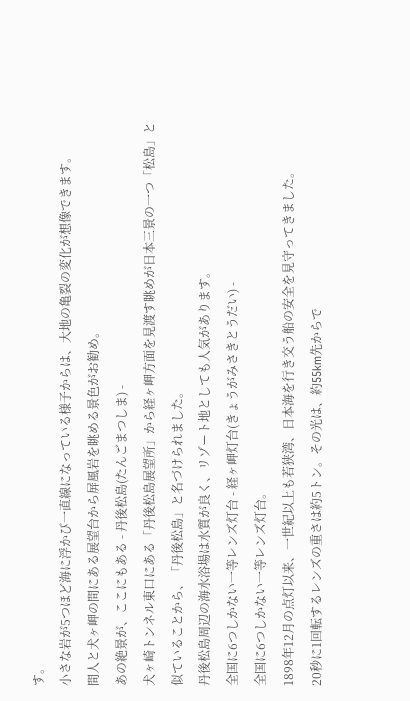す。
小さな岩が5つほど海に浮かび一直線になっている様子からは、大地の亀裂の変化が想像できます。
間人と犬ヶ岬の間にある展望台から屏風岩を眺める景色がお勧め。
あの絶景が、ここにもある - 丹後松島(たんごまつしま) -
犬ヶ崎トンネル東口にある「丹後松島展望所」から経ヶ岬方面を見渡す眺めが日本三景の一つ「松島」と似ていることから、「丹後松島」と名づけられました。
丹後松島周辺の海水浴場は水質が良く、リゾート地としても人気があります。
全国に6つしかない一等レンズ灯台 - 経ヶ岬灯台(きょうがみさきとうだい) -
全国に6つしかない一等レンズ灯台。
1898年12月の点灯以来、一世紀以上も若狭湾、日本海を行き交う船の安全を見守ってきました。
20秒に1回転するレンズの重さは約5トン。その光は、約55km先からで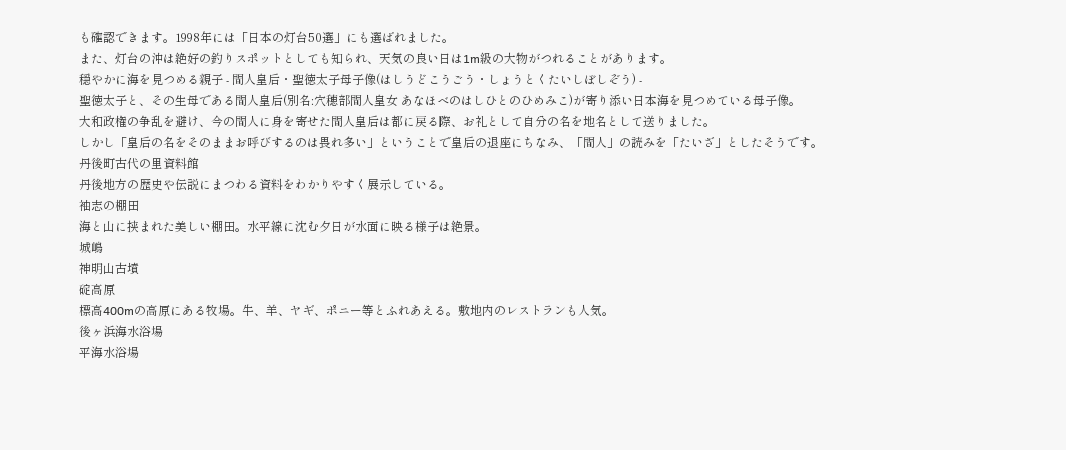も確認できます。1998年には「日本の灯台50選」にも選ばれました。
また、灯台の沖は絶好の釣りスポットとしても知られ、天気の良い日は1m級の大物がつれることがあります。
穏やかに海を見つめる親子 - 間人皇后・聖徳太子母子像(はしうどこうごう・しょうとくたいしぼしぞう) -
聖徳太子と、その生母である間人皇后(別名:穴穂部間人皇女 あなほべのはしひとのひめみこ)が寄り添い日本海を見つめている母子像。
大和政権の争乱を避け、今の間人に身を寄せた間人皇后は都に戻る際、お礼として自分の名を地名として送りました。
しかし「皇后の名をそのままお呼びするのは畏れ多い」ということで皇后の退座にちなみ、「間人」の読みを「たいざ」としたそうです。
丹後町古代の里資料館
丹後地方の歴史や伝説にまつわる資料をわかりやすく展示している。
袖志の棚田
海と山に挟まれた美しい棚田。水平線に沈む夕日が水面に映る様子は絶景。
城嶋
神明山古墳
碇高原
標高400mの高原にある牧場。牛、羊、ヤギ、ポニー等とふれあえる。敷地内のレストランも人気。
後ヶ浜海水浴場
平海水浴場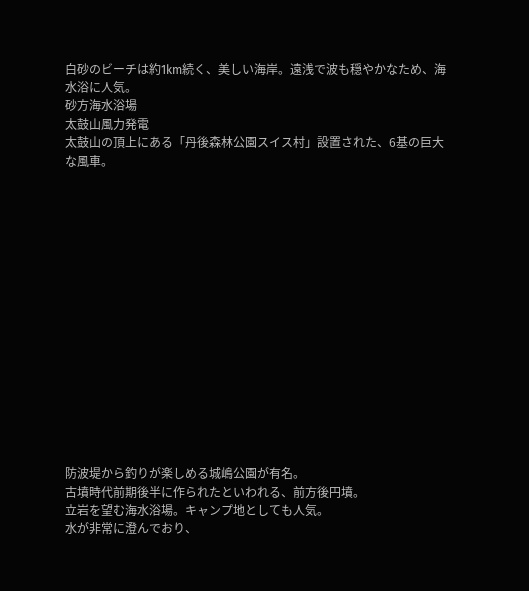白砂のビーチは約1km続く、美しい海岸。遠浅で波も穏やかなため、海水浴に人気。
砂方海水浴場
太鼓山風力発電
太鼓山の頂上にある「丹後森林公園スイス村」設置された、6基の巨大な風車。
















防波堤から釣りが楽しめる城嶋公園が有名。
古墳時代前期後半に作られたといわれる、前方後円墳。
立岩を望む海水浴場。キャンプ地としても人気。
水が非常に澄んでおり、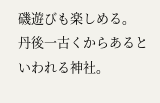磯遊びも楽しめる。
丹後一古くからあるといわれる神社。